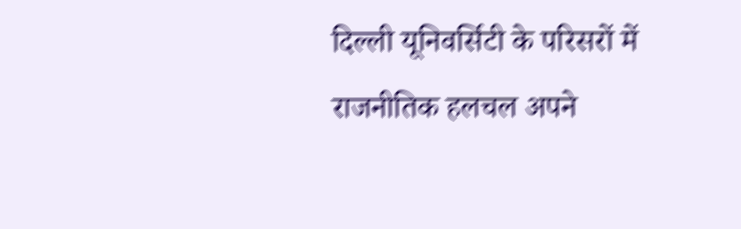दिल्ली यूनिवर्सिटी के परिसरों में राजनीतिक हलचल अपने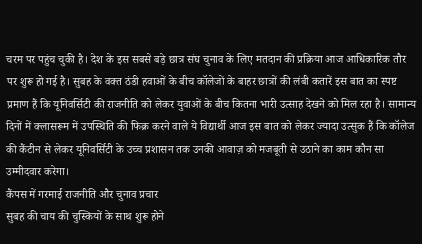चरम पर पहुंच चुकी है। देश के इस सबसे बड़े छात्र संघ चुनाव के लिए मतदान की प्रक्रिया आज आधिकारिक तौर पर शुरू हो गई है। सुबह के वक्त ठंडी हवाओं के बीच कॉलेजों के बाहर छात्रों की लंबी कतारें इस बात का स्पष्ट प्रमाण हैं कि यूनिवर्सिटी की राजनीति को लेकर युवाओं के बीच कितना भारी उत्साह देखने को मिल रहा है। सामान्य दिनों में क्लासरूम में उपस्थिति की फिक्र करने वाले ये विद्यार्थी आज इस बात को लेकर ज्यादा उत्सुक हैं कि कॉलेज की कैंटीन से लेकर यूनिवर्सिटी के उच्च प्रशासन तक उनकी आवाज़ को मजबूती से उठाने का काम कौन सा उम्मीदवार करेगा।
कैंपस में गरमाई राजनीति और चुनाव प्रचार
सुबह की चाय की चुस्कियों के साथ शुरू होने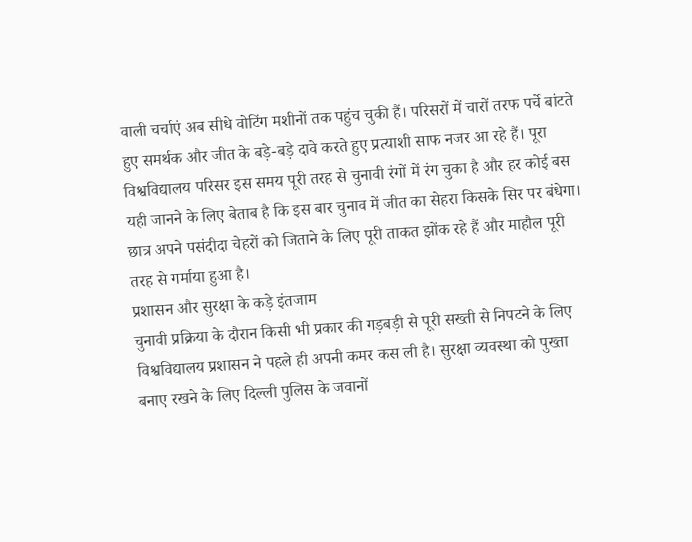वाली चर्चाएं अब सीधे वोटिंग मशीनों तक पहुंच चुकी हैं। परिसरों में चारों तरफ पर्चे बांटते हुए समर्थक और जीत के बड़े-बड़े दावे करते हुए प्रत्याशी साफ नजर आ रहे हैं। पूरा विश्वविद्यालय परिसर इस समय पूरी तरह से चुनावी रंगों में रंग चुका है और हर कोई बस यही जानने के लिए बेताब है कि इस बार चुनाव में जीत का सेहरा किसके सिर पर बंधेगा। छात्र अपने पसंदीदा चेहरों को जिताने के लिए पूरी ताकत झोंक रहे हैं और माहौल पूरी तरह से गर्माया हुआ है।
प्रशासन और सुरक्षा के कड़े इंतजाम
चुनावी प्रक्रिया के दौरान किसी भी प्रकार की गड़बड़ी से पूरी सख्ती से निपटने के लिए विश्वविद्यालय प्रशासन ने पहले ही अपनी कमर कस ली है। सुरक्षा व्यवस्था को पुख्ता बनाए रखने के लिए दिल्ली पुलिस के जवानों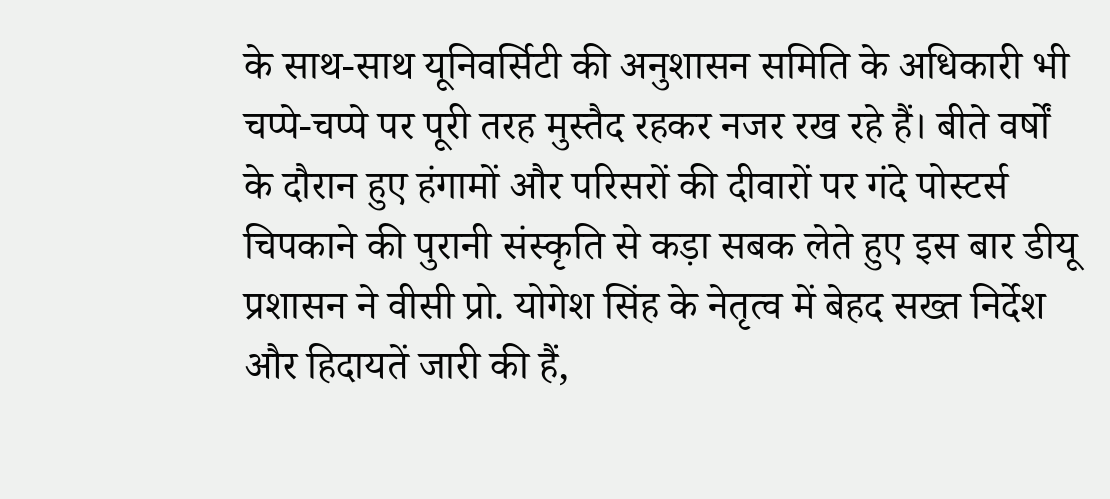के साथ-साथ यूनिवर्सिटी की अनुशासन समिति के अधिकारी भी चप्पे-चप्पे पर पूरी तरह मुस्तैद रहकर नजर रख रहे हैं। बीते वर्षों के दौरान हुए हंगामों और परिसरों की दीवारों पर गंदे पोस्टर्स चिपकाने की पुरानी संस्कृति से कड़ा सबक लेते हुए इस बार डीयू प्रशासन ने वीसी प्रो. योगेश सिंह के नेतृत्व में बेहद सख्त निर्देश और हिदायतें जारी की हैं,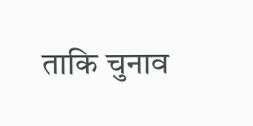ताकि चुनाव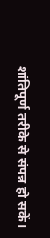शांतिपूर्ण तरीके से संपन्न हो सकें।